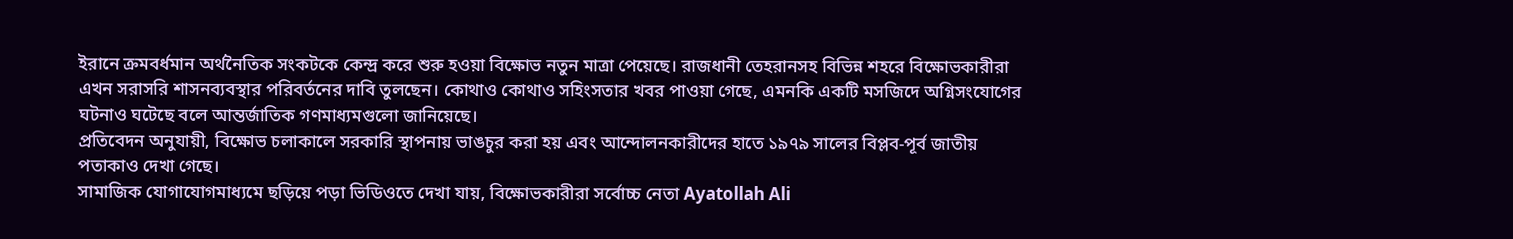ইরানে ক্রমবর্ধমান অর্থনৈতিক সংকটকে কেন্দ্র করে শুরু হওয়া বিক্ষোভ নতুন মাত্রা পেয়েছে। রাজধানী তেহরানসহ বিভিন্ন শহরে বিক্ষোভকারীরা এখন সরাসরি শাসনব্যবস্থার পরিবর্তনের দাবি তুলছেন। কোথাও কোথাও সহিংসতার খবর পাওয়া গেছে, এমনকি একটি মসজিদে অগ্নিসংযোগের ঘটনাও ঘটেছে বলে আন্তর্জাতিক গণমাধ্যমগুলো জানিয়েছে।
প্রতিবেদন অনুযায়ী, বিক্ষোভ চলাকালে সরকারি স্থাপনায় ভাঙচুর করা হয় এবং আন্দোলনকারীদের হাতে ১৯৭৯ সালের বিপ্লব-পূর্ব জাতীয় পতাকাও দেখা গেছে।
সামাজিক যোগাযোগমাধ্যমে ছড়িয়ে পড়া ভিডিওতে দেখা যায়, বিক্ষোভকারীরা সর্বোচ্চ নেতা Ayatollah Ali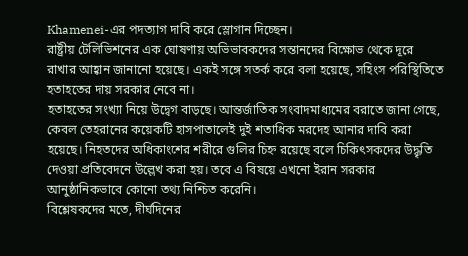Khamenei-এর পদত্যাগ দাবি করে স্লোগান দিচ্ছেন।
রাষ্ট্রীয় টেলিভিশনের এক ঘোষণায় অভিভাবকদের সন্তানদের বিক্ষোভ থেকে দূরে রাখার আহ্বান জানানো হয়েছে। একই সঙ্গে সতর্ক করে বলা হয়েছে, সহিংস পরিস্থিতিতে হতাহতের দায় সরকার নেবে না।
হতাহতের সংখ্যা নিয়ে উদ্বেগ বাড়ছে। আন্তর্জাতিক সংবাদমাধ্যমের বরাতে জানা গেছে, কেবল তেহরানের কয়েকটি হাসপাতালেই দুই শতাধিক মরদেহ আনার দাবি করা হয়েছে। নিহতদের অধিকাংশের শরীরে গুলির চিহ্ন রয়েছে বলে চিকিৎসকদের উদ্ধৃতি দেওয়া প্রতিবেদনে উল্লেখ করা হয়। তবে এ বিষয়ে এখনো ইরান সরকার আনুষ্ঠানিকভাবে কোনো তথ্য নিশ্চিত করেনি।
বিশ্লেষকদের মতে, দীর্ঘদিনের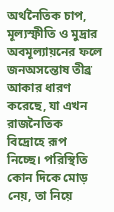অর্থনৈতিক চাপ, মূল্যস্ফীতি ও মুদ্রার অবমূল্যায়নের ফলে জনঅসন্তোষ তীব্র আকার ধারণ করেছে, যা এখন রাজনৈতিক বিদ্রোহে রূপ নিচ্ছে। পরিস্থিতি কোন দিকে মোড় নেয়, তা নিয়ে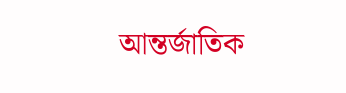আন্তর্জাতিক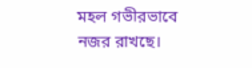মহল গভীরভাবে নজর রাখছে।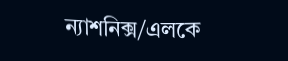ন্যাশনিক্স/এলকে